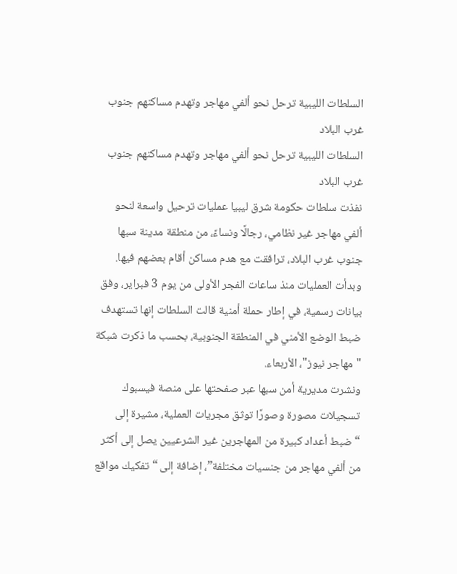السلطات الليبية ترحل نحو ألفي مهاجر وتهدم مساكنهم جنوب غرب البلاد
السلطات الليبية ترحل نحو ألفي مهاجر وتهدم مساكنهم جنوب غرب البلاد
نفذت سلطات حكومة شرق ليبيا عمليات ترحيل واسعة لنحو ألفي مهاجر غير نظامي، رجالًا ونساءً، من منطقة مدينة سبها جنوب غرب البلاد، ترافقت مع هدم مساكن أقام بعضهم فيها.
وبدأت العمليات منذ ساعات الفجر الأولى من يوم 3 فبراير، وفق بيانات رسمية، في إطار حملة أمنية قالت السلطات إنها تستهدف ضبط الوضع الأمني في المنطقة الجنوبية، بحسب ما ذكرت شبكة "مهاجر نيوز"، الأربعاء.
ونشرت مديرية أمن سبها عبر صفحتها على منصة فيسبوك تسجيلات مصورة وصورًا توثق مجريات العملية، مشيرة إلى “ضبط أعداد كبيرة من المهاجرين غير الشرعيين يصل إلى أكثر من ألفي مهاجر من جنسيات مختلفة”، إضافة إلى “تفكيك مواقع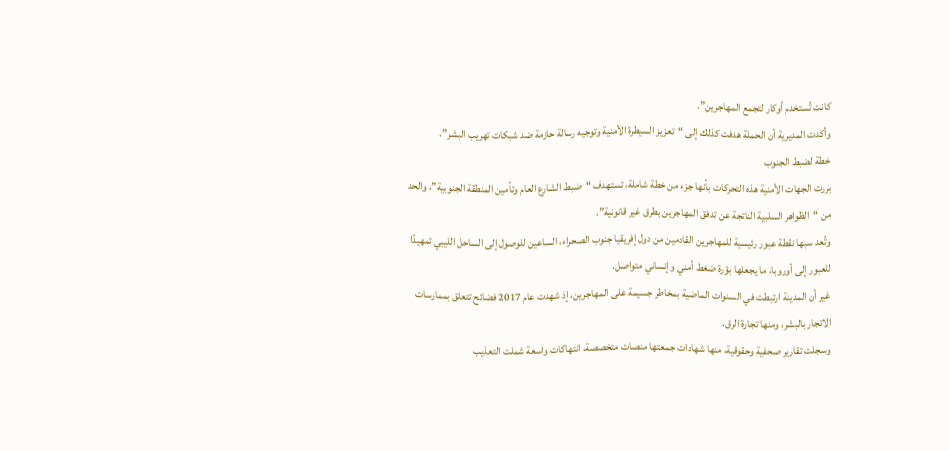كانت تُستخدم أوكار لتجمع المهاجرين”.
وأكدت المديرية أن الحملة هدفت كذلك إلى “تعزيز السيطرة الأمنية وتوجيه رسالة حازمة ضد شبكات تهريب البشر”.
خطة لضبط الجنوب
بررت الجهات الأمنية هذه التحركات بأنها جزء من خطة شاملة، تستهدف “ضبط الشارع العام وتأمين المنطقة الجنوبية”، والحد من “الظواهر السلبية الناتجة عن تدفق المهاجرين بطرق غير قانونية”.
وتُعد سبها نقطة عبور رئيسية للمهاجرين القادمين من دول إفريقيا جنوب الصحراء، الساعين للوصول إلى الساحل الليبي تمهيدًا للعبور إلى أوروبا، ما يجعلها بؤرة ضغط أمني وإنساني متواصل.
غير أن المدينة ارتبطت في السنوات الماضية بمخاطر جسيمة على المهاجرين، إذ شهدت عام 2017 فضائح تتعلق بممارسات الاتجار بالبشر، ومنها تجارة الرق.
وسجلت تقارير صحفية وحقوقية، منها شهادات جمعتها منصات متخصصة، انتهاكات واسعة شملت التعذيب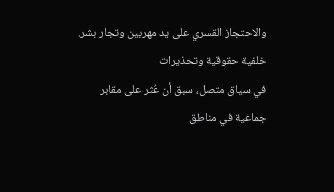والاحتجاز القسري على يد مهربين وتجار بشر.
خلفية حقوقية وتحذيرات
في سياق متصل، سبق أن عُثر على مقابر جماعية في مناطق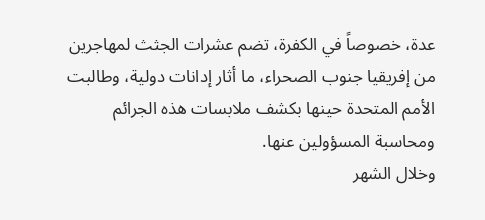عدة، خصوصاً في الكفرة، تضم عشرات الجثث لمهاجرين من إفريقيا جنوب الصحراء، ما أثار إدانات دولية، وطالبت الأمم المتحدة حينها بكشف ملابسات هذه الجرائم ومحاسبة المسؤولين عنها.
وخلال الشهر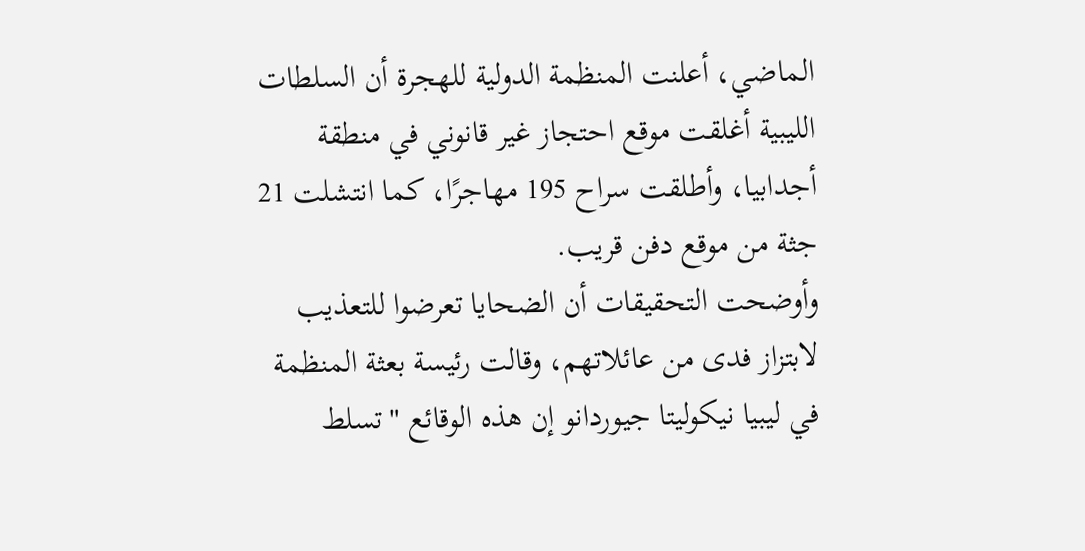الماضي، أعلنت المنظمة الدولية للهجرة أن السلطات الليبية أغلقت موقع احتجاز غير قانوني في منطقة أجدابيا، وأطلقت سراح 195 مهاجرًا، كما انتشلت 21 جثة من موقع دفن قريب.
وأوضحت التحقيقات أن الضحايا تعرضوا للتعذيب لابتزاز فدى من عائلاتهم، وقالت رئيسة بعثة المنظمة في ليبيا نيكوليتا جيوردانو إن هذه الوقائع "تسلط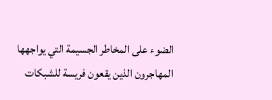الضوء على المخاطر الجسيمة التي يواجهها المهاجرون الذين يقعون فريسة للشبكات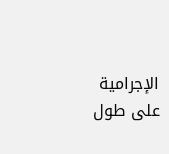الإجرامية على طول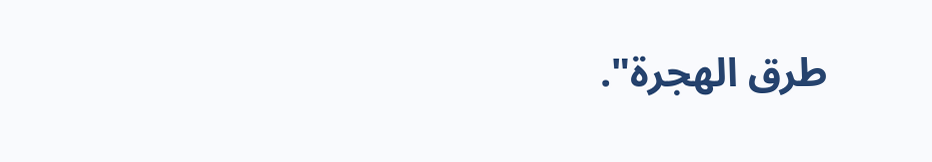طرق الهجرة".